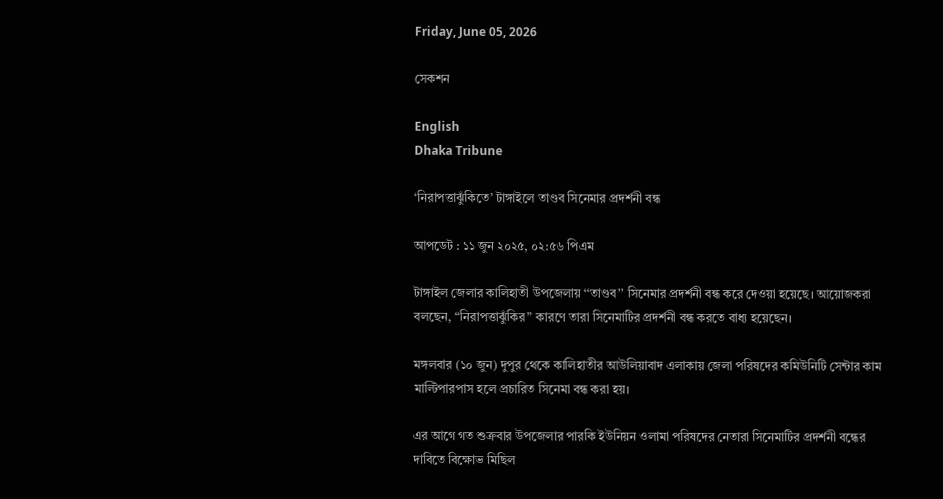Friday, June 05, 2026

সেকশন

English
Dhaka Tribune

‘নিরাপত্তাঝুঁকিতে’ টাঙ্গাইলে তাণ্ডব সিনেমার প্রদর্শনী বন্ধ

আপডেট : ১১ জুন ২০২৫, ০২:৫৬ পিএম

টাঙ্গাইল জেলার কালিহাতী উপজেলায় ‘‘তাণ্ডব’’ সিনেমার প্রদর্শনী বন্ধ করে দেওয়া হয়েছে। আয়োজকরা বলছেন, “নিরাপত্তাঝুঁকির” কারণে তারা সিনেমাটির প্রদর্শনী বন্ধ করতে বাধ্য হয়েছেন।

মঙ্গলবার (১০ জুন) দুপুর থেকে কালিহাতীর আউলিয়াবাদ এলাকায় জেলা পরিষদের কমিউনিটি সেন্টার কাম মাল্টিপারপাস হলে প্রচারিত সিনেমা বন্ধ করা হয়।

এর আগে গত শুক্রবার উপজেলার পারকি ইউনিয়ন ওলামা পরিষদের নেতারা সিনেমাটির প্রদর্শনী বন্ধের দাবিতে বিক্ষোভ মিছিল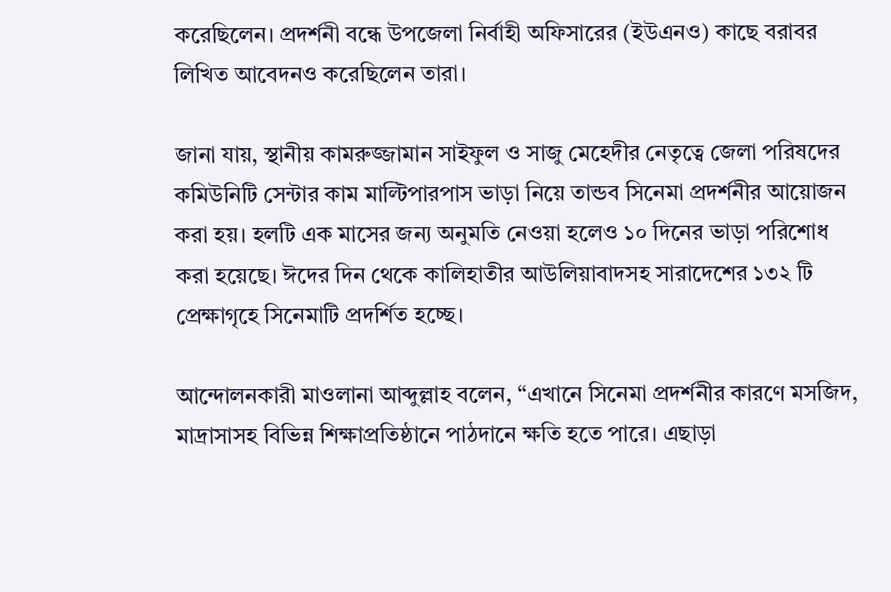করেছিলেন। প্রদর্শনী বন্ধে উপজেলা নির্বাহী অফিসারের (ইউএনও) কাছে বরাবর লিখিত আবেদনও করেছিলেন তারা।

জানা যায়, স্থানীয় কামরুজ্জামান সাইফুল ও সাজু মেহেদীর নেতৃত্বে জেলা পরিষদের কমিউনিটি সেন্টার কাম মাল্টিপারপাস ভাড়া নিয়ে তান্ডব সিনেমা প্রদর্শনীর আয়োজন করা হয়। হলটি এক মাসের জন্য অনুমতি নেওয়া হলেও ১০ দিনের ভাড়া পরিশোধ করা হয়েছে। ঈদের দিন থেকে কালিহাতীর আউলিয়াবাদসহ সারাদেশের ১৩২ টি প্রেক্ষাগৃহে সিনেমাটি প্রদর্শিত হচ্ছে।

আন্দোলনকারী মাওলানা আব্দুল্লাহ বলেন, “এখানে সিনেমা প্রদর্শনীর কারণে মসজিদ, মাদ্রাসাসহ বিভিন্ন শিক্ষাপ্রতিষ্ঠানে পাঠদানে ক্ষতি হতে পারে। এছাড়া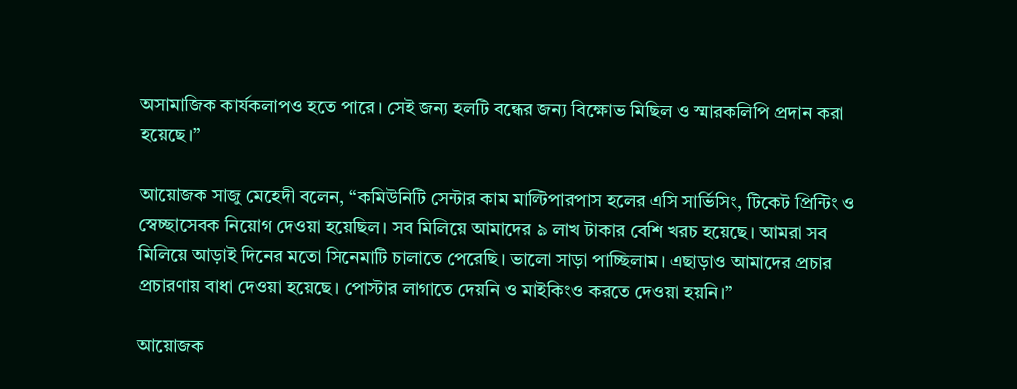অসামাজিক কার্যকলাপও হতে পারে। সেই জন্য হলটি বন্ধের জন্য বিক্ষোভ মিছিল ও স্মারকলিপি প্রদান করা হয়েছে।”

আয়োজক সাজু মেহেদী বলেন, “কমিউনিটি সেন্টার কাম মাল্টিপারপাস হলের এসি সার্ভিসিং, টিকেট প্রিন্টিং ও স্বেচ্ছাসেবক নিয়োগ দেওয়া হয়েছিল। সব মিলিয়ে আমাদের ৯ লাখ টাকার বেশি খরচ হয়েছে। আমরা সব মিলিয়ে আড়াই দিনের মতো সিনেমাটি চালাতে পেরেছি। ভালো সাড়া পাচ্ছিলাম। এছাড়াও আমাদের প্রচার প্রচারণায় বাধা দেওয়া হয়েছে। পোস্টার লাগাতে দেয়নি ও মাইকিংও করতে দেওয়া হয়নি।”

আয়োজক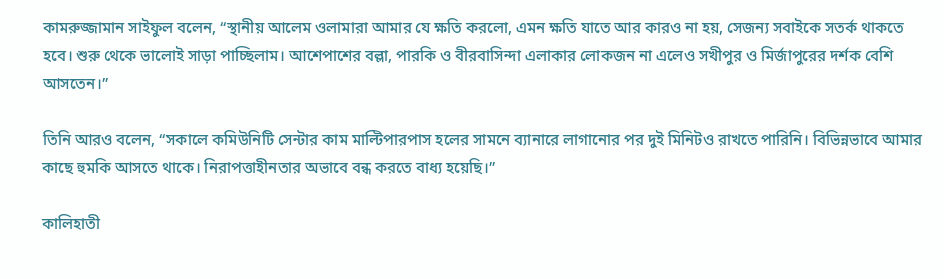কামরুজ্জামান সাইফুল বলেন, “স্থানীয় আলেম ওলামারা আমার যে ক্ষতি করলো, এমন ক্ষতি যাতে আর কারও না হয়, সেজন্য সবাইকে সতর্ক থাকতে হবে। শুরু থেকে ভালোই সাড়া পাচ্ছিলাম। আশেপাশের বল্লা, পারকি ও বীরবাসিন্দা এলাকার লোকজন না এলেও সখীপুর ও মির্জাপুরের দর্শক বেশি আসতেন।”

তিনি আরও বলেন, “সকালে কমিউনিটি সেন্টার কাম মাল্টিপারপাস হলের সামনে ব্যানারে লাগানোর পর দুই মিনিটও রাখতে পারিনি। বিভিন্নভাবে আমার কাছে হুমকি আসতে থাকে। নিরাপত্তাহীনতার অভাবে বন্ধ করতে বাধ্য হয়েছি।”

কালিহাতী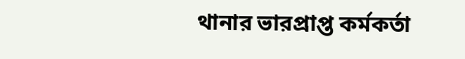থানার ভারপ্রাপ্ত কর্মকর্তা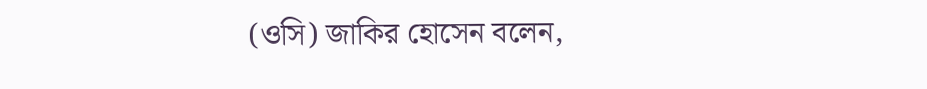(ওসি) জাকির হোসেন বলেন,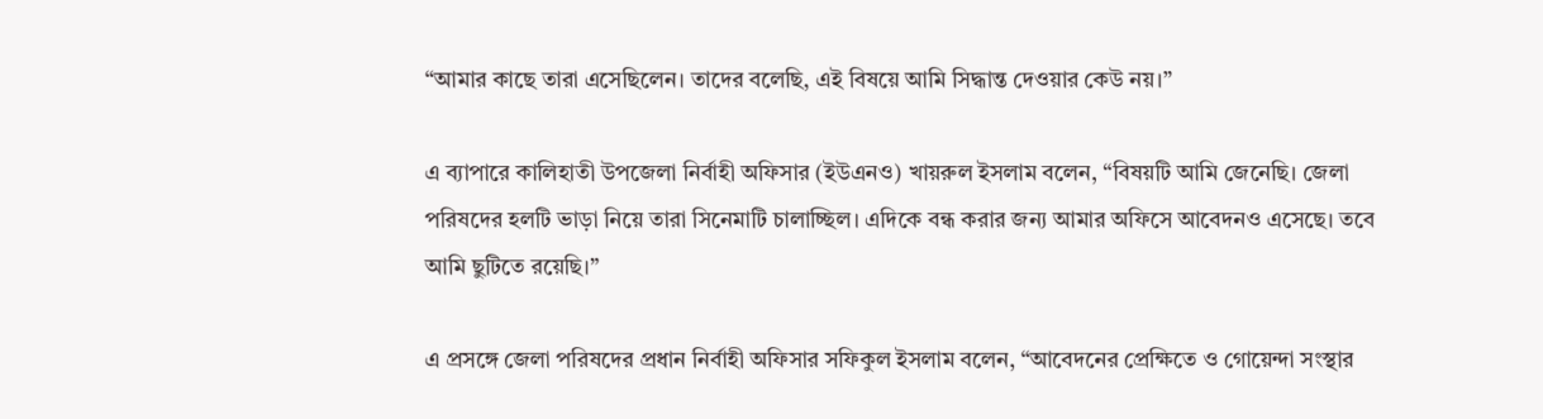“আমার কাছে তারা এসেছিলেন। তাদের বলেছি, এই বিষয়ে আমি সিদ্ধান্ত দেওয়ার কেউ নয়।”

এ ব্যাপারে কালিহাতী উপজেলা নির্বাহী অফিসার (ইউএনও) খায়রুল ইসলাম বলেন, “বিষয়টি আমি জেনেছি। জেলা পরিষদের হলটি ভাড়া নিয়ে তারা সিনেমাটি চালাচ্ছিল। এদিকে বন্ধ করার জন্য আমার অফিসে আবেদনও এসেছে। তবে আমি ছুটিতে রয়েছি।”

এ প্রসঙ্গে জেলা পরিষদের প্রধান নির্বাহী অফিসার সফিকুল ইসলাম বলেন, “আবেদনের প্রেক্ষিতে ও গোয়েন্দা সংস্থার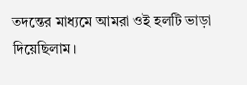তদন্তের মাধ্যমে আমরা ওই হলটি ভাড়া দিয়েছিলাম।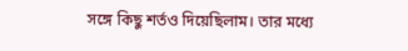সঙ্গে কিছু শর্তও দিয়েছিলাম। তার মধ্যে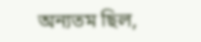অন্যতম ছিল,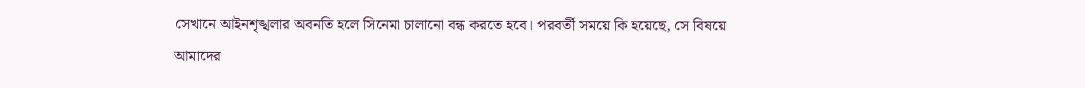সেখানে আইনশৃঙ্খলার অবনতি হলে সিনেমা চালানো বন্ধ করতে হবে। পরবর্তী সময়ে কি হয়েছে, সে বিষয়ে আমাদের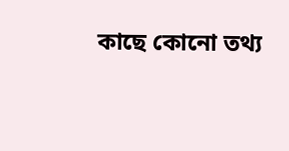কাছে কোনো তথ্য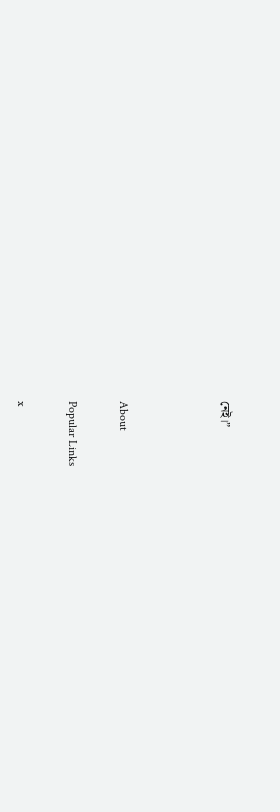নেই।”



About

Popular Links

x